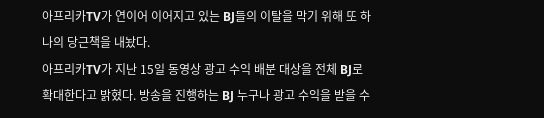아프리카TV가 연이어 이어지고 있는 BJ들의 이탈을 막기 위해 또 하나의 당근책을 내놨다.
아프리카TV가 지난 15일 동영상 광고 수익 배분 대상을 전체 BJ로 확대한다고 밝혔다. 방송을 진행하는 BJ 누구나 광고 수익을 받을 수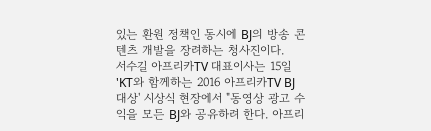있는 환원 정책인 동시에 BJ의 방송 콘텐츠 개발을 장려하는 청사진이다.
서수길 아프리카TV 대표이사는 15일 'KT와 함께하는 2016 아프리카TV BJ 대상' 시상식 현장에서 "동영상 광고 수익을 모든 BJ와 공유하려 한다. 아프리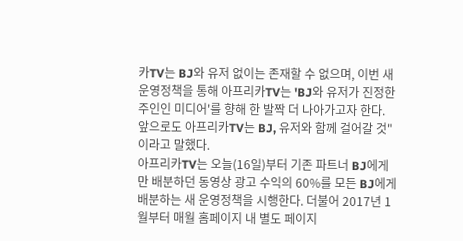카TV는 BJ와 유저 없이는 존재할 수 없으며, 이번 새 운영정책을 통해 아프리카TV는 'BJ와 유저가 진정한 주인인 미디어'를 향해 한 발짝 더 나아가고자 한다. 앞으로도 아프리카TV는 BJ, 유저와 함께 걸어갈 것"이라고 말했다.
아프리카TV는 오늘(16일)부터 기존 파트너 BJ에게만 배분하던 동영상 광고 수익의 60%를 모든 BJ에게 배분하는 새 운영정책을 시행한다. 더불어 2017년 1월부터 매월 홈페이지 내 별도 페이지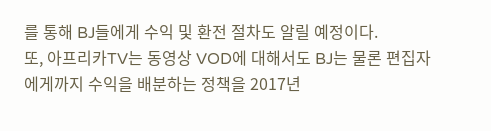를 통해 BJ들에게 수익 및 환전 절차도 알릴 예정이다.
또, 아프리카TV는 동영상 VOD에 대해서도 BJ는 물론 편집자에게까지 수익을 배분하는 정책을 2017년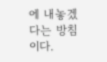에 내놓겠다는 방침이다.